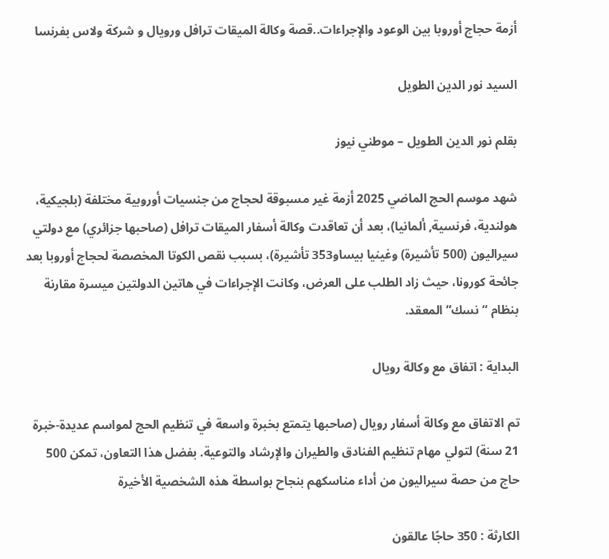أزمة حجاج أوروبا بين الوعود والإجراءات..قصة وكالة الميقات ترافل ورويال و شركة ولاس بفرنسا

السيد نور الدين الطويل

بقلم نور الدين الطويل – موطني نيوز

شهد موسم الحج الماضي 2025 أزمة غير مسبوقة لحجاج من جنسيات أوروبية مختلفة (بلجيكية، هولندية، فرنسية, ألمانيا)، بعد أن تعاقدت وكالة أسفار الميقات ترافل (صاحبها جزائري) مع دولتي سيراليون (500 تأشيرة) وغينيا بيساو353 تأشيرة)، بسبب نقص الكوتا المخصصة لحجاج أوروبا بعد جائحة كورونا، حيث زاد الطلب على العرض، وكانت الإجراءات في هاتين الدولتين ميسرة مقارنة بنظام “نسك” المعقد.

البداية : اتفاق مع وكالة رويال

تم الاتفاق مع وكالة أسفار رويال (صاحبها يتمتع بخبرة واسعة في تنظيم الحج لمواسم عديدة-خبرة 21 سنة) لتولي مهام تنظيم الفنادق والطيران والإرشاد والتوعية. بفضل هذا التعاون، تمكن 500 حاج من حصة سيراليون من أداء مناسكهم بنجاح بواسطة هذه الشخصية الأخيرة

الكارثة : 350 حاجًا عالقون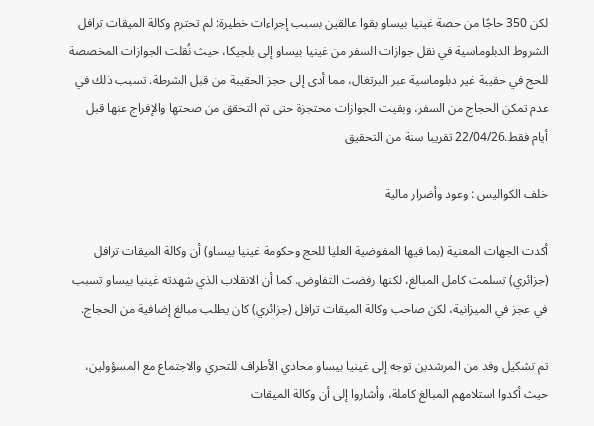لكن 350 حاجًا من حصة غينيا بيساو بقوا عالقين بسبب إجراءات خطيرة: لم تحترم وكالة الميقات ترافل الشروط الدبلوماسية في نقل جوازات السفر من غينيا بيساو إلى بلجيكا، حيث نُقلت الجوازات المخصصة للحج في حقيبة غير دبلوماسية عبر البرتغال، مما أدى إلى حجز الحقيبة من قبل الشرطة. تسبب ذلك في عدم تمكن الحجاج من السفر، وبقيت الجوازات محتجزة حتى تم التحقق من صحتها والإفراج عنها قبل أيام فقط.22/04/26 تقريبا سنة من التحقيق

خلف الكواليس : وعود وأضرار مالية

أكدت الجهات المعنية (بما فيها المفوضية العليا للحج وحكومة غينيا بيساو) أن وكالة الميقات ترافل (جزائري) تسلمت كامل المبالغ، لكنها رفضت التفاوض. كما أن الانقلاب الذي شهدته غينيا بيساو تسبب في عجز في الميزانية، لكن صاحب وكالة الميقات ترافل (جزائري) كان يطلب مبالغ إضافية من الحجاج.

تم تشكيل وفد من المرشدين توجه إلى غينيا بيساو محادي الأطراف للتحري والاجتماع مع المسؤولين، حيث أكدوا استلامهم المبالغ كاملة، وأشاروا إلى أن وكالة الميقات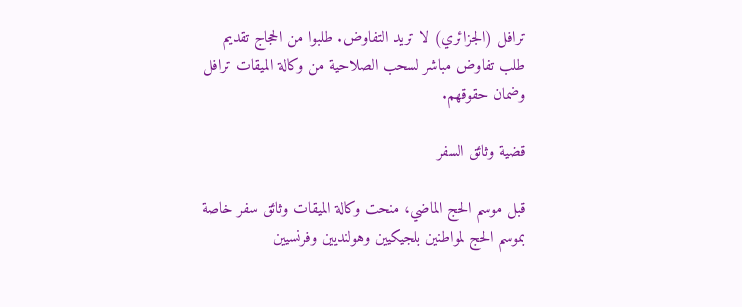ترافل (الجزائري) لا تريد التفاوض. طلبوا من الحجاج تقديم طلب تفاوض مباشر لسحب الصلاحية من وكالة الميقات ترافل وضمان حقوقهم.

قضية وثائق السفر

قبل موسم الحج الماضي، منحت وكالة الميقات وثائق سفر خاصة بموسم الحج لمواطنين بلجيكيين وهولنديين وفرنسيين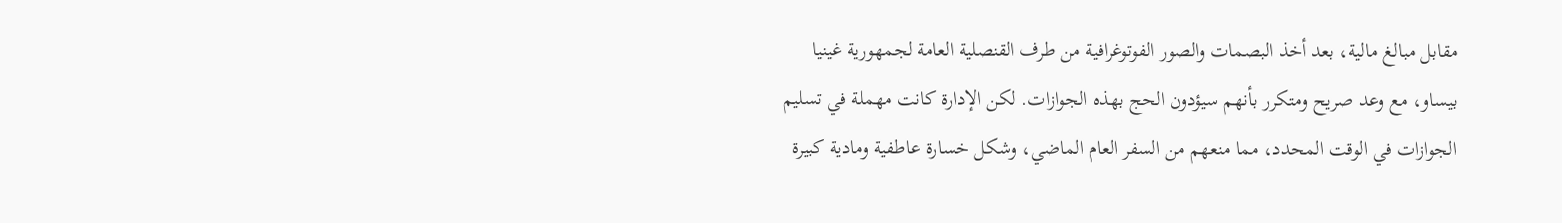مقابل مبالغ مالية، بعد أخذ البصمات والصور الفوتوغرافية من طرف القنصلية العامة لجمهورية غينيا بيساو، مع وعد صريح ومتكرر بأنهم سيؤدون الحج بهذه الجوازات. لكن الإدارة كانت مهملة في تسليم الجوازات في الوقت المحدد، مما منعهم من السفر العام الماضي، وشكل خسارة عاطفية ومادية كبيرة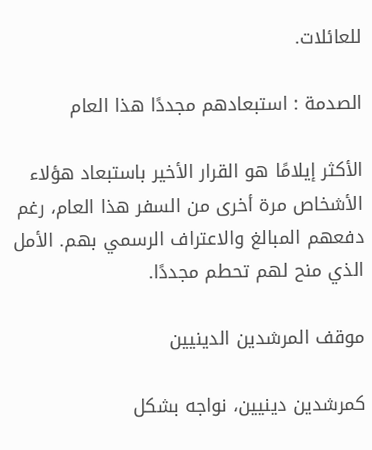للعائلات.

الصدمة : استبعادهم مجددًا هذا العام

الأكثر إيلامًا هو القرار الأخير باستبعاد هؤلاء الأشخاص مرة أخرى من السفر هذا العام، رغم دفعهم المبالغ والاعتراف الرسمي بهم. الأمل الذي منح لهم تحطم مجددًا.

موقف المرشدين الدينيين

كمرشدين دينيين، نواجه بشكل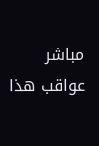مباشر عواقب هذا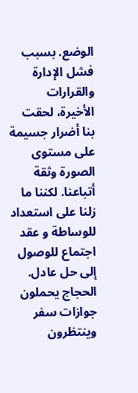الوضع. بسبب فشل الإدارة والقرارات الأخيرة، لحقت بنا أضرار جسيمة على مستوى الصورة وثقة أتباعنا. لكننا ما زلنا على استعداد للوساطة و عقد اجتماع للوصول إلى حل عادل. الحجاج يحملون جوازات سفر وينتظرون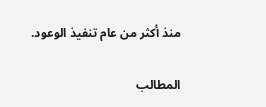منذ أكثر من عام تنفيذ الوعود.

المطالب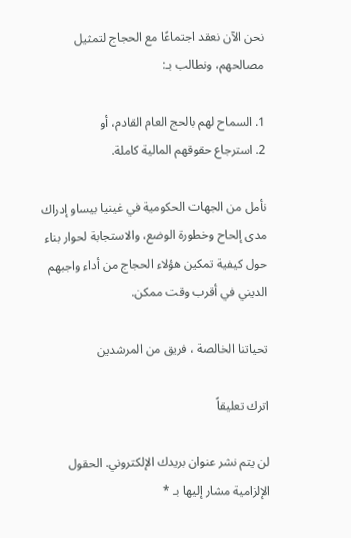نحن الآن نعقد اجتماعًا مع الحجاج لتمثيل مصالحهم، ونطالب بـ:

1. السماح لهم بالحج العام القادم، أو
2. استرجاع حقوقهم المالية كاملة.

نأمل من الجهات الحكومية في غينيا بيساو إدراك مدى إلحاح وخطورة الوضع، والاستجابة لحوار بناء حول كيفية تمكين هؤلاء الحجاج من أداء واجبهم الديني في أقرب وقت ممكن.

تحياتنا الخالصة ، فريق من المرشدين

اترك تعليقاً

لن يتم نشر عنوان بريدك الإلكتروني. الحقول الإلزامية مشار إليها بـ *